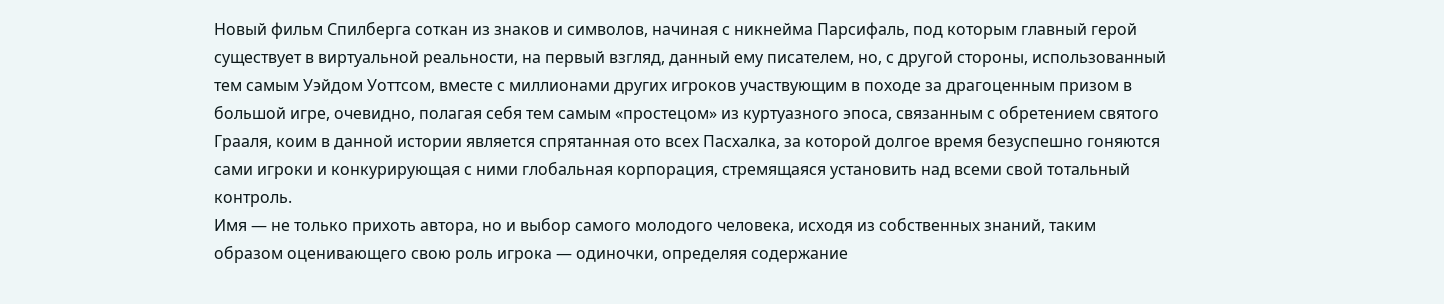Новый фильм Спилберга соткан из знаков и символов, начиная с никнейма Парсифаль, под которым главный герой существует в виртуальной реальности, на первый взгляд, данный ему писателем, но, с другой стороны, использованный тем самым Уэйдом Уоттсом, вместе с миллионами других игроков участвующим в походе за драгоценным призом в большой игре, очевидно, полагая себя тем самым «простецом» из куртуазного эпоса, связанным с обретением святого Грааля, коим в данной истории является спрятанная ото всех Пасхалка, за которой долгое время безуспешно гоняются сами игроки и конкурирующая с ними глобальная корпорация, стремящаяся установить над всеми свой тотальный контроль.
Имя — не только прихоть автора, но и выбор самого молодого человека, исходя из собственных знаний, таким образом оценивающего свою роль игрока — одиночки, определяя содержание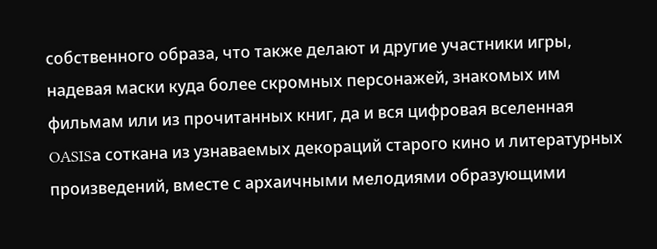собственного образа, что также делают и другие участники игры, надевая маски куда более скромных персонажей, знакомых им фильмам или из прочитанных книг, да и вся цифровая вселенная OASISа соткана из узнаваемых декораций старого кино и литературных произведений, вместе с архаичными мелодиями образующими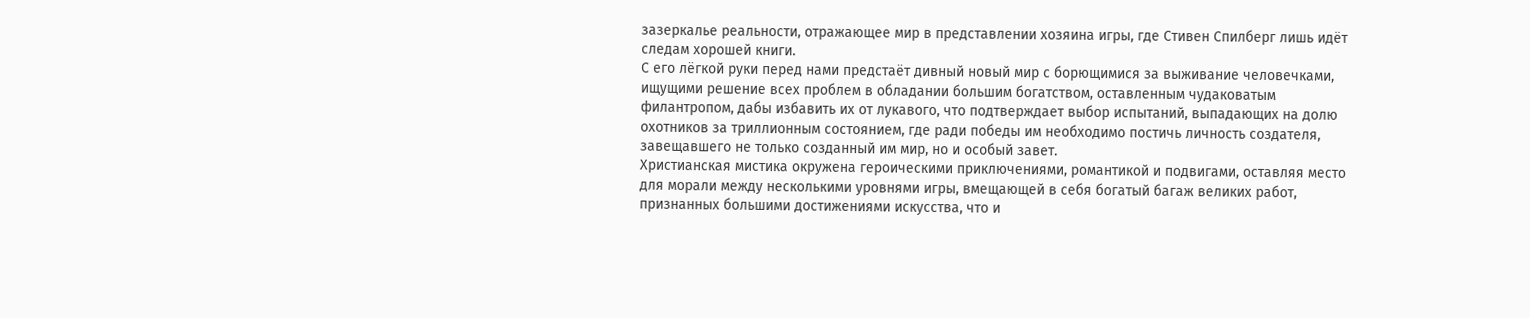зазеркалье реальности, отражающее мир в представлении хозяина игры, где Стивен Спилберг лишь идёт следам хорошей книги.
С его лёгкой руки перед нами предстаёт дивный новый мир с борющимися за выживание человечками, ищущими решение всех проблем в обладании большим богатством, оставленным чудаковатым филантропом, дабы избавить их от лукавого, что подтверждает выбор испытаний, выпадающих на долю охотников за триллионным состоянием, где ради победы им необходимо постичь личность создателя, завещавшего не только созданный им мир, но и особый завет.
Христианская мистика окружена героическими приключениями, романтикой и подвигами, оставляя место для морали между несколькими уровнями игры, вмещающей в себя богатый багаж великих работ, признанных большими достижениями искусства, что и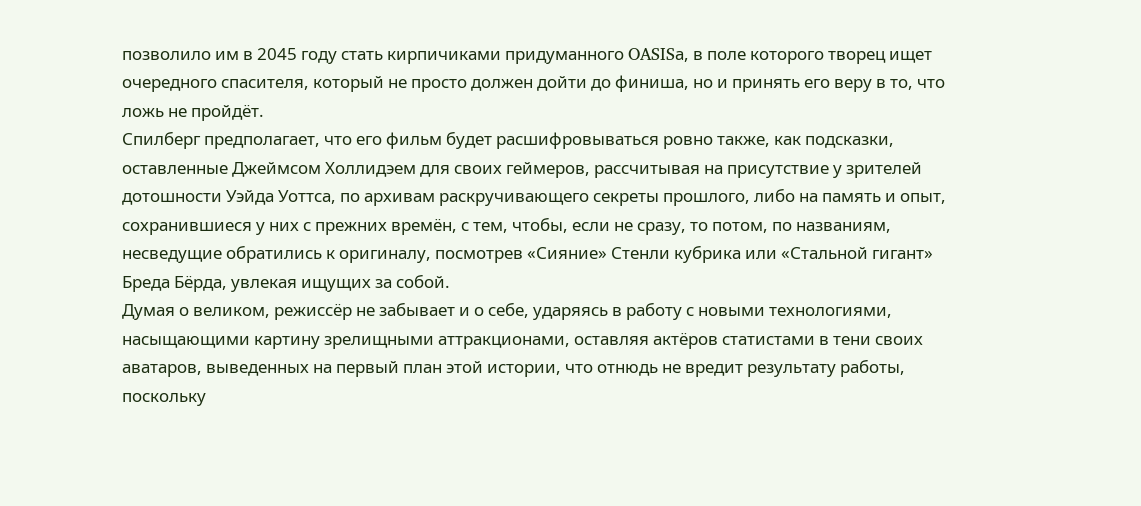позволило им в 2045 году стать кирпичиками придуманного OASISа, в поле которого творец ищет очередного спасителя, который не просто должен дойти до финиша, но и принять его веру в то, что ложь не пройдёт.
Спилберг предполагает, что его фильм будет расшифровываться ровно также, как подсказки, оставленные Джеймсом Холлидэем для своих геймеров, рассчитывая на присутствие у зрителей дотошности Уэйда Уоттса, по архивам раскручивающего секреты прошлого, либо на память и опыт, сохранившиеся у них с прежних времён, с тем, чтобы, если не сразу, то потом, по названиям, несведущие обратились к оригиналу, посмотрев «Сияние» Стенли кубрика или «Стальной гигант» Бреда Бёрда, увлекая ищущих за собой.
Думая о великом, режиссёр не забывает и о себе, ударяясь в работу с новыми технологиями, насыщающими картину зрелищными аттракционами, оставляя актёров статистами в тени своих аватаров, выведенных на первый план этой истории, что отнюдь не вредит результату работы, поскольку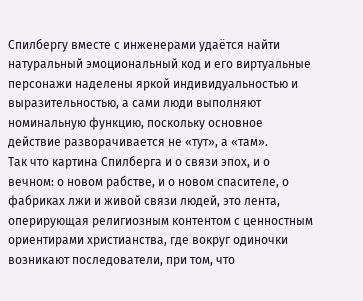Спилбергу вместе с инженерами удаётся найти натуральный эмоциональный код и его виртуальные персонажи наделены яркой индивидуальностью и выразительностью, а сами люди выполняют номинальную функцию, поскольку основное действие разворачивается не «тут», а «там».
Так что картина Спилберга и о связи эпох, и о вечном: о новом рабстве, и о новом спасителе, о фабриках лжи и живой связи людей, это лента, оперирующая религиозным контентом с ценностным ориентирами христианства, где вокруг одиночки возникают последователи, при том, что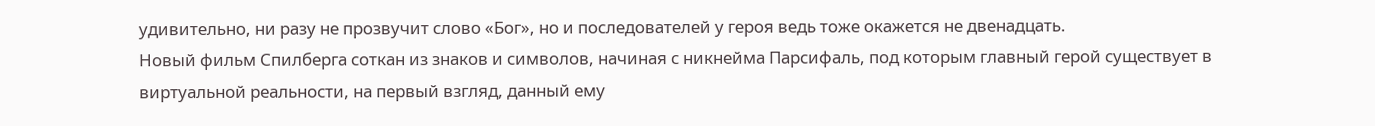удивительно, ни разу не прозвучит слово «Бог», но и последователей у героя ведь тоже окажется не двенадцать.
Новый фильм Спилберга соткан из знаков и символов, начиная с никнейма Парсифаль, под которым главный герой существует в виртуальной реальности, на первый взгляд, данный ему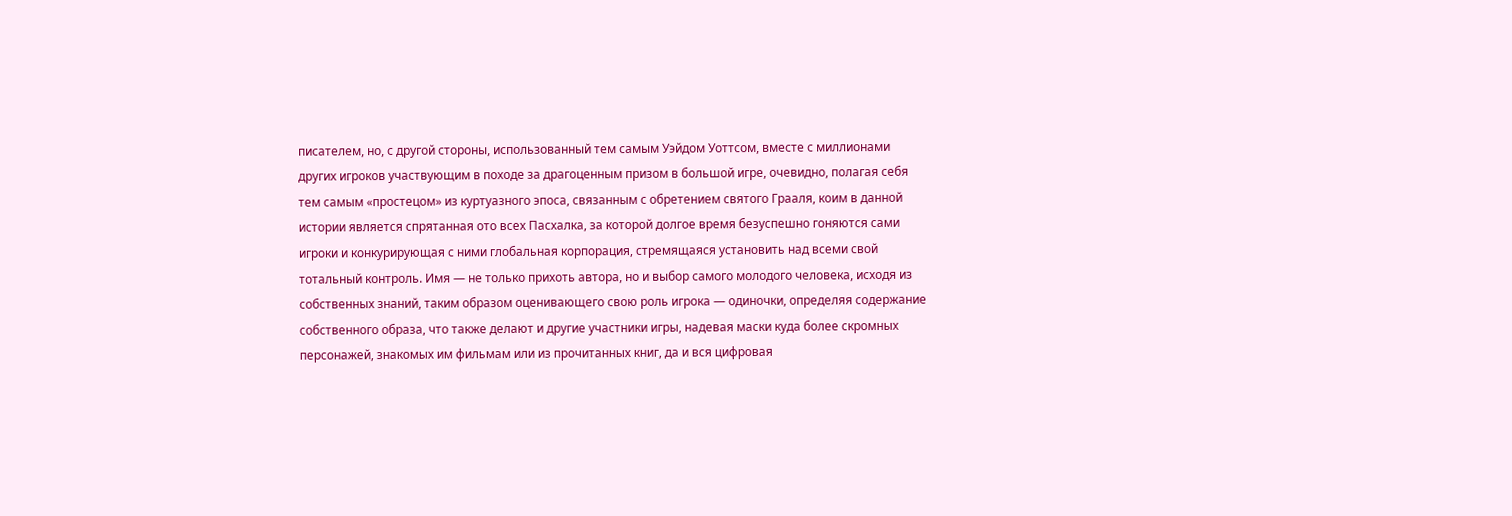писателем, но, с другой стороны, использованный тем самым Уэйдом Уоттсом, вместе с миллионами других игроков участвующим в походе за драгоценным призом в большой игре, очевидно, полагая себя тем самым «простецом» из куртуазного эпоса, связанным с обретением святого Грааля, коим в данной истории является спрятанная ото всех Пасхалка, за которой долгое время безуспешно гоняются сами игроки и конкурирующая с ними глобальная корпорация, стремящаяся установить над всеми свой тотальный контроль. Имя — не только прихоть автора, но и выбор самого молодого человека, исходя из собственных знаний, таким образом оценивающего свою роль игрока — одиночки, определяя содержание собственного образа, что также делают и другие участники игры, надевая маски куда более скромных персонажей, знакомых им фильмам или из прочитанных книг, да и вся цифровая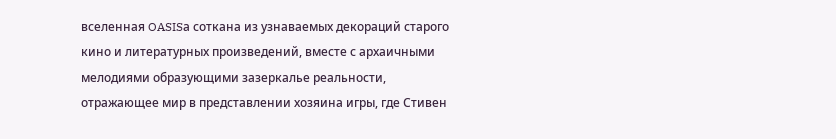вселенная OASISа соткана из узнаваемых декораций старого кино и литературных произведений, вместе с архаичными мелодиями образующими зазеркалье реальности, отражающее мир в представлении хозяина игры, где Стивен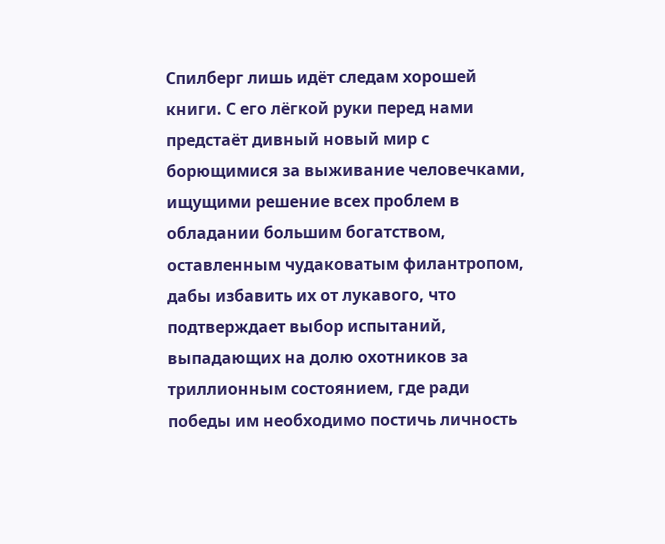Спилберг лишь идёт следам хорошей книги. С его лёгкой руки перед нами предстаёт дивный новый мир с борющимися за выживание человечками, ищущими решение всех проблем в обладании большим богатством, оставленным чудаковатым филантропом, дабы избавить их от лукавого, что подтверждает выбор испытаний, выпадающих на долю охотников за триллионным состоянием, где ради победы им необходимо постичь личность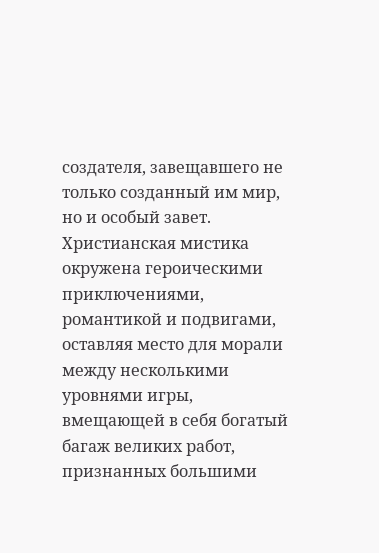создателя, завещавшего не только созданный им мир, но и особый завет. Христианская мистика окружена героическими приключениями, романтикой и подвигами, оставляя место для морали между несколькими уровнями игры, вмещающей в себя богатый багаж великих работ, признанных большими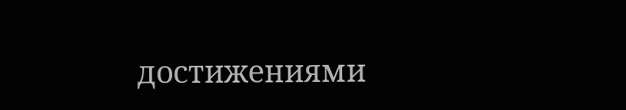достижениями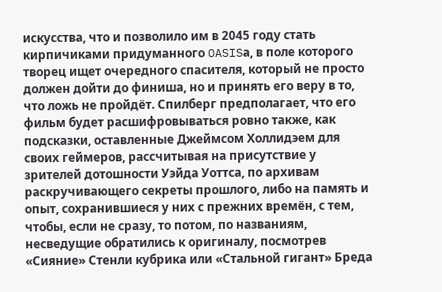искусства, что и позволило им в 2045 году стать кирпичиками придуманного OASISа, в поле которого творец ищет очередного спасителя, который не просто должен дойти до финиша, но и принять его веру в то, что ложь не пройдёт. Спилберг предполагает, что его фильм будет расшифровываться ровно также, как подсказки, оставленные Джеймсом Холлидэем для своих геймеров, рассчитывая на присутствие у зрителей дотошности Уэйда Уоттса, по архивам раскручивающего секреты прошлого, либо на память и опыт, сохранившиеся у них с прежних времён, с тем, чтобы, если не сразу, то потом, по названиям, несведущие обратились к оригиналу, посмотрев «Сияние» Стенли кубрика или «Стальной гигант» Бреда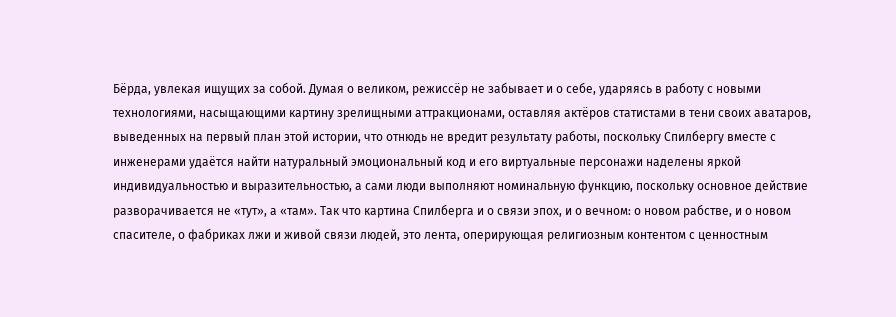Бёрда, увлекая ищущих за собой. Думая о великом, режиссёр не забывает и о себе, ударяясь в работу с новыми технологиями, насыщающими картину зрелищными аттракционами, оставляя актёров статистами в тени своих аватаров, выведенных на первый план этой истории, что отнюдь не вредит результату работы, поскольку Спилбергу вместе с инженерами удаётся найти натуральный эмоциональный код и его виртуальные персонажи наделены яркой индивидуальностью и выразительностью, а сами люди выполняют номинальную функцию, поскольку основное действие разворачивается не «тут», а «там». Так что картина Спилберга и о связи эпох, и о вечном: о новом рабстве, и о новом спасителе, о фабриках лжи и живой связи людей, это лента, оперирующая религиозным контентом с ценностным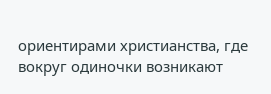ориентирами христианства, где вокруг одиночки возникают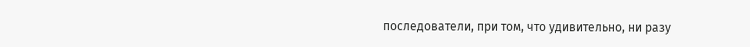последователи, при том, что удивительно, ни разу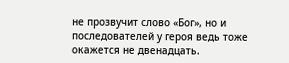не прозвучит слово «Бог», но и последователей у героя ведь тоже окажется не двенадцать.